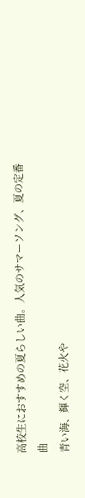高校生におすすめの夏らしい曲。人気のサマーソング、夏の定番曲
青い海、輝く空、花火や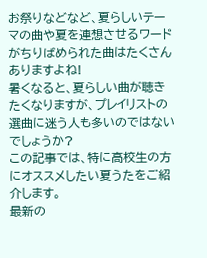お祭りなどなど、夏らしいテーマの曲や夏を連想させるワードがちりばめられた曲はたくさんありますよね!
暑くなると、夏らしい曲が聴きたくなりますが、プレイリストの選曲に迷う人も多いのではないでしょうか?
この記事では、特に高校生の方にオススメしたい夏うたをご紹介します。
最新の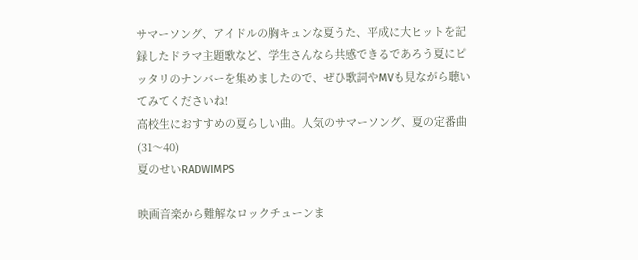サマーソング、アイドルの胸キュンな夏うた、平成に大ヒットを記録したドラマ主題歌など、学生さんなら共感できるであろう夏にピッタリのナンバーを集めましたので、ぜひ歌詞やMVも見ながら聴いてみてくださいね!
高校生におすすめの夏らしい曲。人気のサマーソング、夏の定番曲(31〜40)
夏のせいRADWIMPS

映画音楽から難解なロックチューンま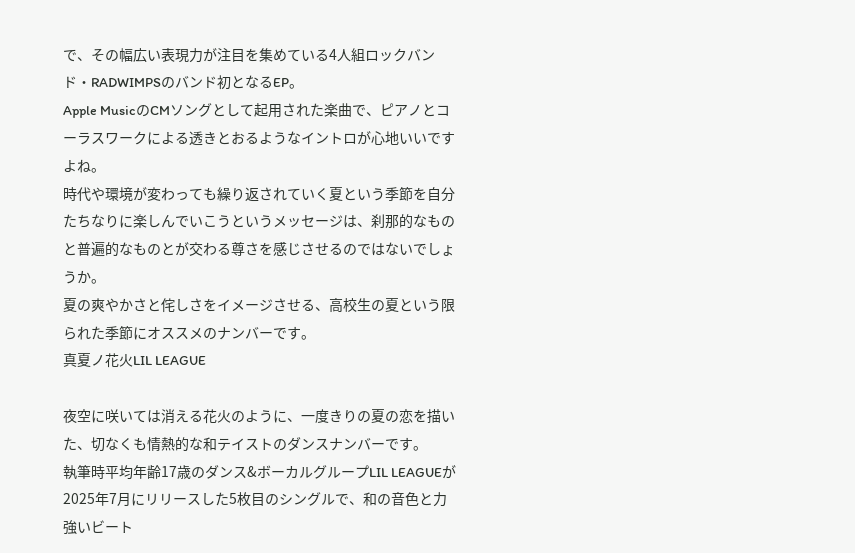で、その幅広い表現力が注目を集めている4人組ロックバンド・RADWIMPSのバンド初となるEP。
Apple MusicのCMソングとして起用された楽曲で、ピアノとコーラスワークによる透きとおるようなイントロが心地いいですよね。
時代や環境が変わっても繰り返されていく夏という季節を自分たちなりに楽しんでいこうというメッセージは、刹那的なものと普遍的なものとが交わる尊さを感じさせるのではないでしょうか。
夏の爽やかさと侘しさをイメージさせる、高校生の夏という限られた季節にオススメのナンバーです。
真夏ノ花火LIL LEAGUE

夜空に咲いては消える花火のように、一度きりの夏の恋を描いた、切なくも情熱的な和テイストのダンスナンバーです。
執筆時平均年齢17歳のダンス&ボーカルグループLIL LEAGUEが2025年7月にリリースした5枚目のシングルで、和の音色と力強いビート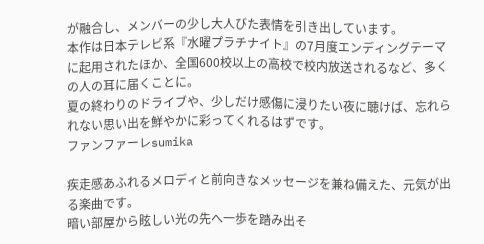が融合し、メンバーの少し大人びた表情を引き出しています。
本作は日本テレビ系『水曜プラチナイト』の7月度エンディングテーマに起用されたほか、全国600校以上の高校で校内放送されるなど、多くの人の耳に届くことに。
夏の終わりのドライブや、少しだけ感傷に浸りたい夜に聴けば、忘れられない思い出を鮮やかに彩ってくれるはずです。
ファンファーレsumika

疾走感あふれるメロディと前向きなメッセージを兼ね備えた、元気が出る楽曲です。
暗い部屋から眩しい光の先へ一歩を踏み出そ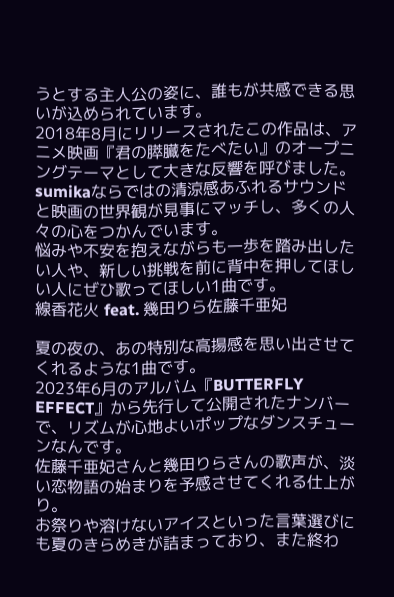うとする主人公の姿に、誰もが共感できる思いが込められています。
2018年8月にリリースされたこの作品は、アニメ映画『君の膵臓をたべたい』のオープニングテーマとして大きな反響を呼びました。
sumikaならではの清涼感あふれるサウンドと映画の世界観が見事にマッチし、多くの人々の心をつかんでいます。
悩みや不安を抱えながらも一歩を踏み出したい人や、新しい挑戦を前に背中を押してほしい人にぜひ歌ってほしい1曲です。
線香花火 feat. 幾田りら佐藤千亜妃

夏の夜の、あの特別な高揚感を思い出させてくれるような1曲です。
2023年6月のアルバム『BUTTERFLY EFFECT』から先行して公開されたナンバーで、リズムが心地よいポップなダンスチューンなんです。
佐藤千亜妃さんと幾田りらさんの歌声が、淡い恋物語の始まりを予感させてくれる仕上がり。
お祭りや溶けないアイスといった言葉選びにも夏のきらめきが詰まっており、また終わ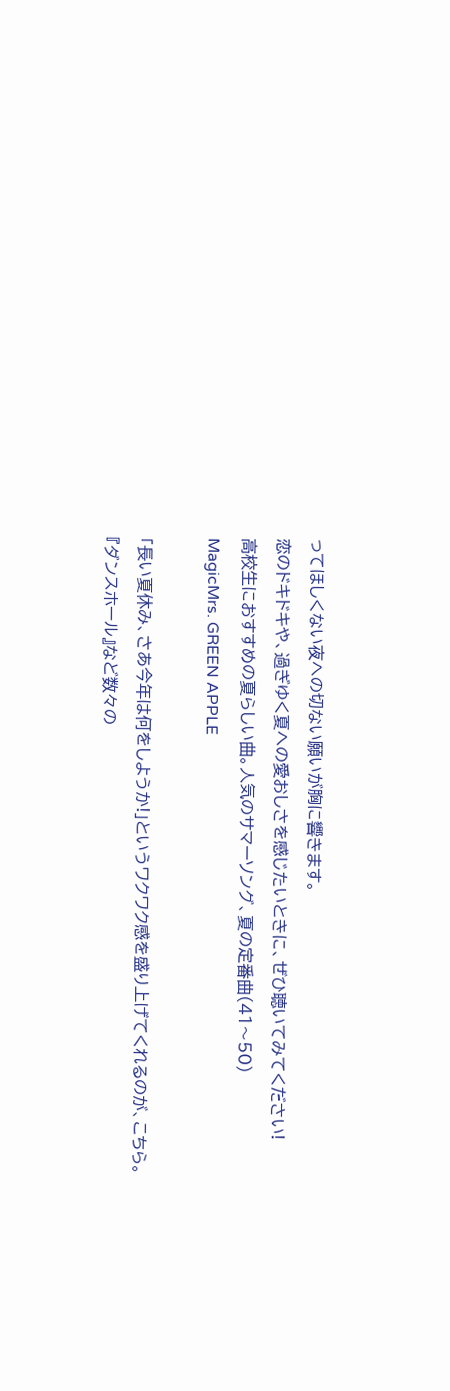ってほしくない夜への切ない願いが胸に響きます。
恋のドキドキや、過ぎゆく夏への愛おしさを感じたいときに、ぜひ聴いてみてください!
高校生におすすめの夏らしい曲。人気のサマーソング、夏の定番曲(41〜50)
MagicMrs. GREEN APPLE

「長い夏休み、さあ今年は何をしようか!」というワクワク感を盛り上げてくれるのが、こちら。
『ダンスホール』など数々の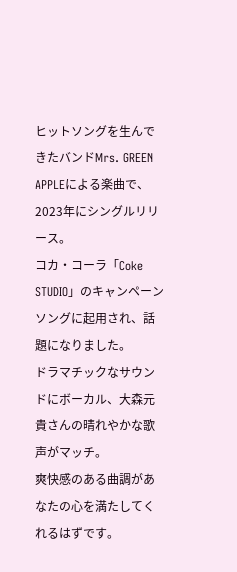ヒットソングを生んできたバンドMrs. GREEN APPLEによる楽曲で、2023年にシングルリリース。
コカ・コーラ「Coke STUDIO」のキャンペーンソングに起用され、話題になりました。
ドラマチックなサウンドにボーカル、大森元貴さんの晴れやかな歌声がマッチ。
爽快感のある曲調があなたの心を満たしてくれるはずです。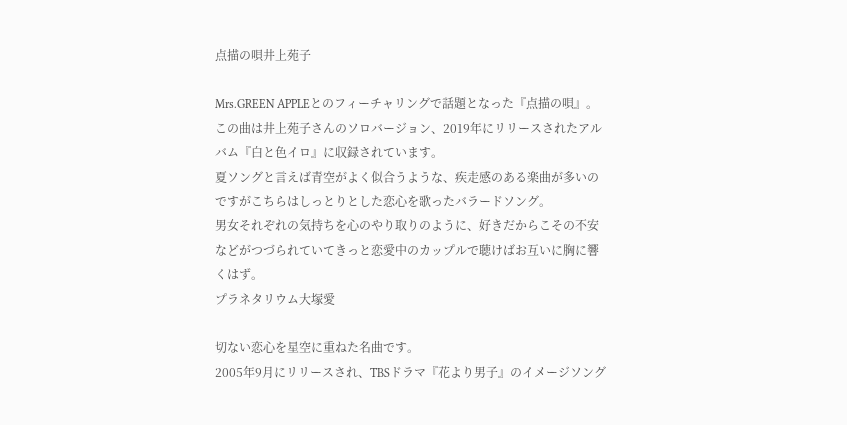点描の唄井上苑子

Mrs.GREEN APPLEとのフィーチャリングで話題となった『点描の唄』。
この曲は井上苑子さんのソロバージョン、2019年にリリースされたアルバム『白と色イロ』に収録されています。
夏ソングと言えば青空がよく似合うような、疾走感のある楽曲が多いのですがこちらはしっとりとした恋心を歌ったバラードソング。
男女それぞれの気持ちを心のやり取りのように、好きだからこその不安などがつづられていてきっと恋愛中のカップルで聴けばお互いに胸に響くはず。
プラネタリウム大塚愛

切ない恋心を星空に重ねた名曲です。
2005年9月にリリースされ、TBSドラマ『花より男子』のイメージソング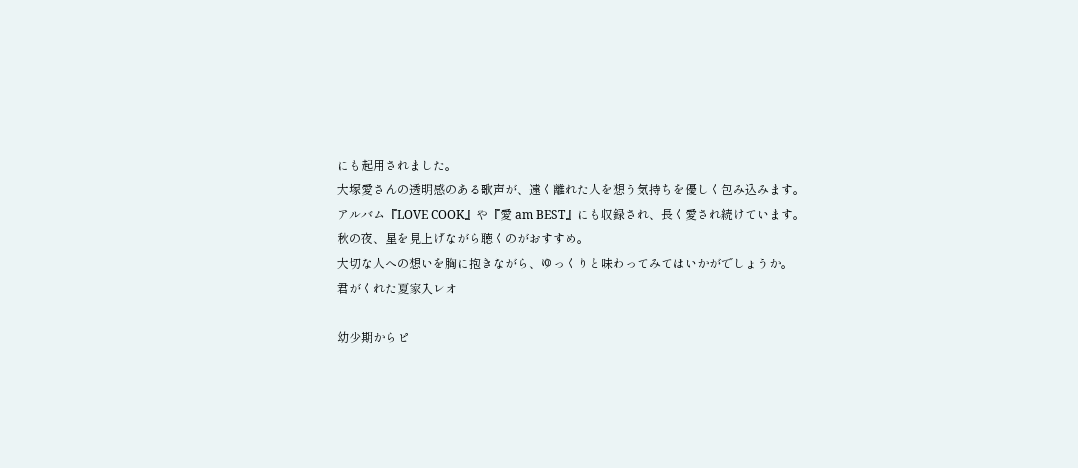にも起用されました。
大塚愛さんの透明感のある歌声が、遠く離れた人を想う気持ちを優しく包み込みます。
アルバム『LOVE COOK』や『愛 am BEST』にも収録され、長く愛され続けています。
秋の夜、星を見上げながら聴くのがおすすめ。
大切な人への想いを胸に抱きながら、ゆっくりと味わってみてはいかがでしょうか。
君がくれた夏家入レオ

幼少期からピ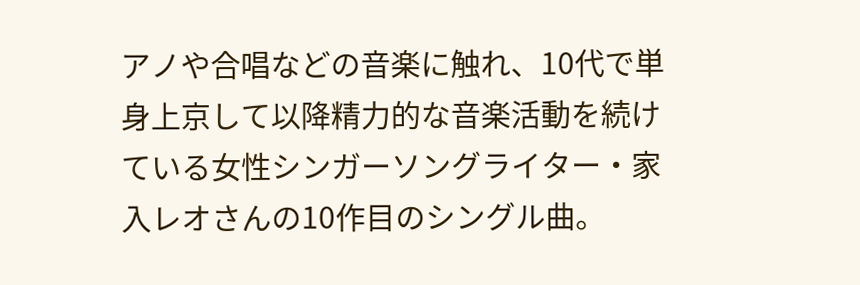アノや合唱などの音楽に触れ、10代で単身上京して以降精力的な音楽活動を続けている女性シンガーソングライター・家入レオさんの10作目のシングル曲。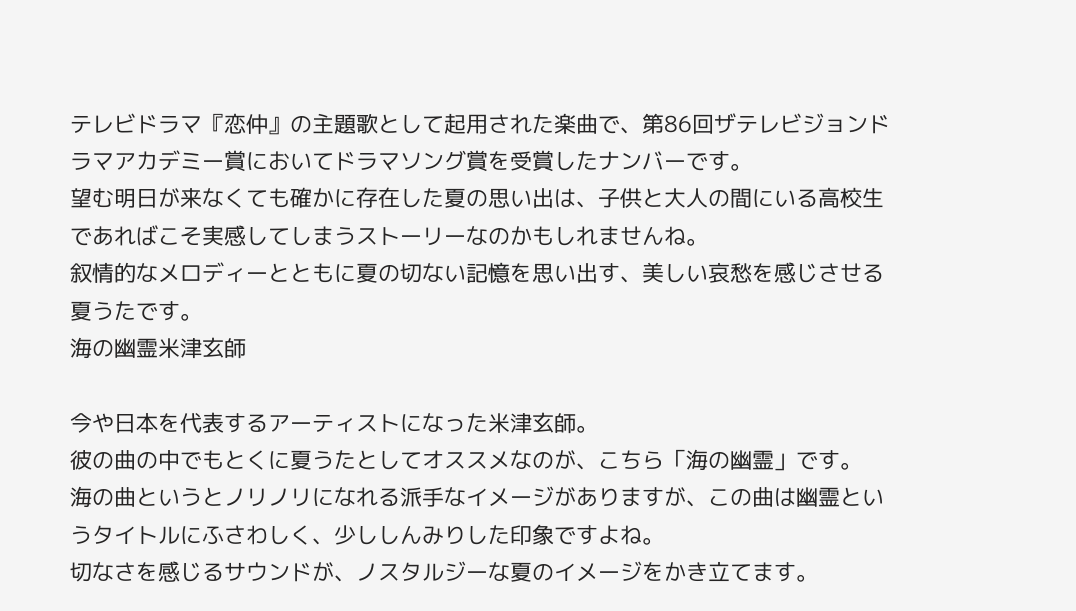テレビドラマ『恋仲』の主題歌として起用された楽曲で、第86回ザテレビジョンドラマアカデミー賞においてドラマソング賞を受賞したナンバーです。
望む明日が来なくても確かに存在した夏の思い出は、子供と大人の間にいる高校生であればこそ実感してしまうストーリーなのかもしれませんね。
叙情的なメロディーとともに夏の切ない記憶を思い出す、美しい哀愁を感じさせる夏うたです。
海の幽霊米津玄師

今や日本を代表するアーティストになった米津玄師。
彼の曲の中でもとくに夏うたとしてオススメなのが、こちら「海の幽霊」です。
海の曲というとノリノリになれる派手なイメージがありますが、この曲は幽霊というタイトルにふさわしく、少ししんみりした印象ですよね。
切なさを感じるサウンドが、ノスタルジーな夏のイメージをかき立てます。